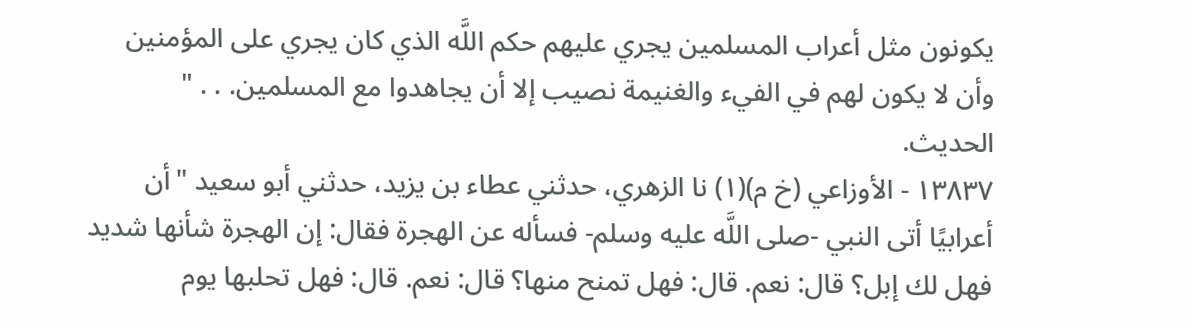يكونون مثل أعراب المسلمين يجري عليهم حكم اللَّه الذي كان يجري على المؤمنين وأن لا يكون لهم في الفيء والغنيمة نصيب إلا أن يجاهدوا مع المسلمين. . . " الحديث.
١٣٨٣٧ - الأوزاعي (خ م)(١) نا الزهري، حدثني عطاء بن يزيد، حدثني أبو سعيد "أن أعرابيًا أتى النبي -صلى اللَّه عليه وسلم- فسأله عن الهجرة فقال: إن الهجرة شأنها شديد فهل لك إبل؟ قال: نعم. قال: فهل تمنح منها؟ قال: نعم. قال: فهل تحلبها يوم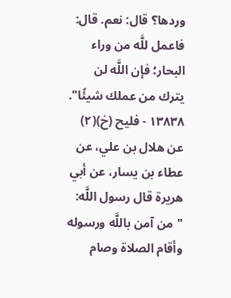وردها؟ قال: نعم. قال: فاعمل للَّه من وراء البحار؛ فإن اللَّه لن يترك من عملك شيئًا".
١٣٨٣٨ - فليح (خ)(٢) عن هلال بن علي، عن عطاء بن يسار، عن أبي هريرة قال رسول اللَّه: "من آمن باللَّه ورسوله وأقام الصلاة وصام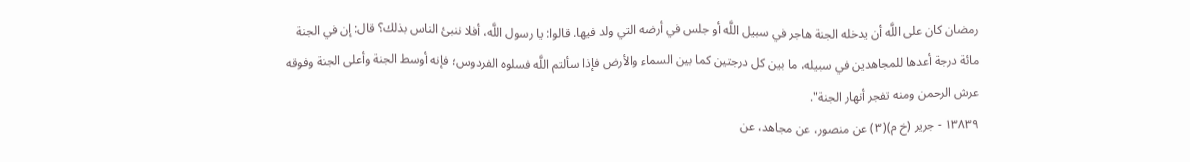رمضان كان على اللَّه أن يدخله الجنة هاجر في سبيل اللَّه أو جلس في أرضه التي ولد فيها. قالوا: يا رسول اللَّه، أفلا ننبئ الناس بذلك؟ قال: إن في الجنة مائة درجة أعدها للمجاهدين في سبيله، ما بين كل درجتين كما بين السماء والأرض فإذا سألتم اللَّه فسلوه الفردوس؛ فإنه أوسط الجنة وأعلى الجنة وفوقه عرش الرحمن ومنه تفجر أنهار الجنة".
١٣٨٣٩ - جرير (خ م)(٣) عن منصور، عن مجاهد، عن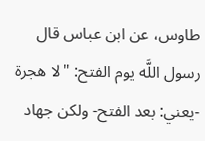طاوس، عن ابن عباس قال رسول اللَّه يوم الفتح: "لا هجرة -يعني: بعد الفتح- ولكن جهاد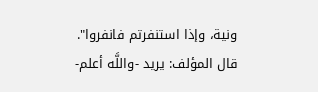ونية، وإذا استنفرتم فانفروا". قال المؤلف: يريد -واللَّه أعلم-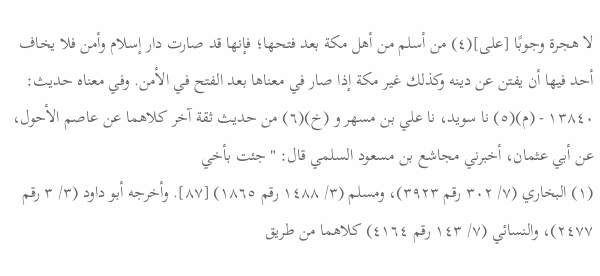لا هجرة وجوبًا [على](٤) من أسلم من أهل مكة بعد فتحها؛ فإنها قد صارت دار إسلام وأمن فلا يخاف أحد فيها أن يفتن عن دينه وكذلك غير مكة إذا صار في معناها بعد الفتح في الأمن. وفي معناه حديث:
١٣٨٤٠ - (م)(٥) نا سويد، نا علي بن مسهر و (خ)(٦) من حديث ثقة آخر كلاهما عن عاصم الأحول، عن أبي عثمان، أخبرني مجاشع بن مسعود السلمي قال: "جئت بأخي
(١) البخاري (٧/ ٣٠٢ رقم ٣٩٢٣)، ومسلم (٣/ ١٤٨٨ رقم ١٨٦٥) [٨٧]. وأخرجه أبو داود (٣/ ٣ رقم ٢٤٧٧)، والنسائي (٧/ ١٤٣ رقم ٤١٦٤) كلاهما من طريق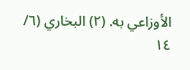الأوزاعي به. (٢) البخاري (٦/ ١٤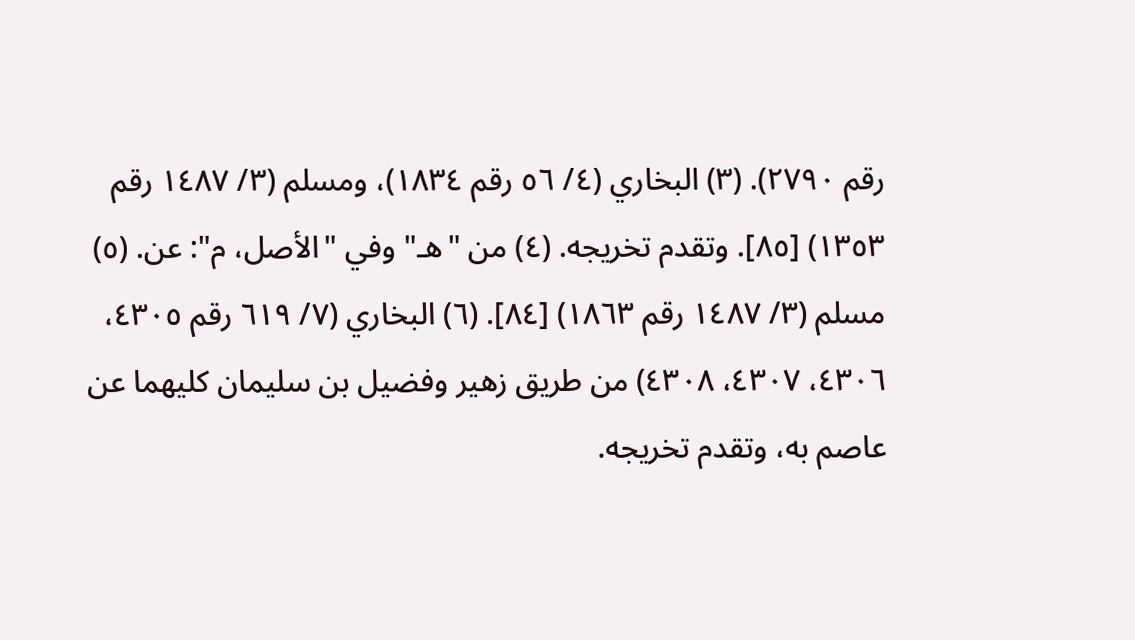رقم ٢٧٩٠). (٣) البخاري (٤/ ٥٦ رقم ١٨٣٤)، ومسلم (٣/ ١٤٨٧ رقم ١٣٥٣) [٨٥]. وتقدم تخريجه. (٤) من "هـ" وفي "الأصل، م": عن. (٥) مسلم (٣/ ١٤٨٧ رقم ١٨٦٣) [٨٤]. (٦) البخاري (٧/ ٦١٩ رقم ٤٣٠٥، ٤٣٠٦، ٤٣٠٧، ٤٣٠٨) من طريق زهير وفضيل بن سليمان كليهما عن عاصم به، وتقدم تخريجه.